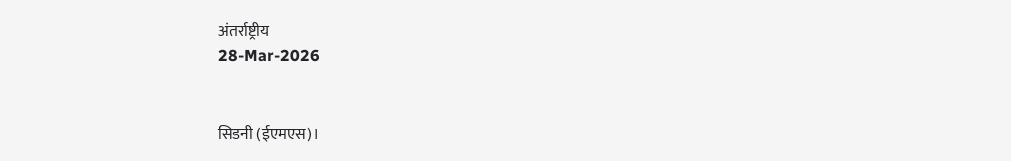अंतर्राष्ट्रीय
28-Mar-2026


सिडनी (ईएमएस)।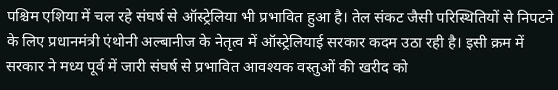पश्चिम एशिया में चल रहे संघर्ष से ऑस्ट्रेलिया भी प्रभावित हुआ है। तेल संकट जैसी परिस्थितियों से निपटने के लिए प्रधानमंत्री एंथोनी अल्बानीज के नेतृत्व में ऑस्ट्रेलियाई सरकार कदम उठा रही है। इसी क्रम में सरकार ने मध्य पूर्व में जारी संघर्ष से प्रभावित आवश्यक वस्तुओं की खरीद को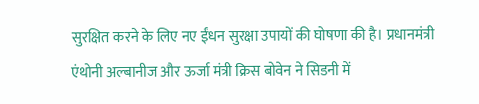सुरक्षित करने के लिए नए ईंधन सुरक्षा उपायों की घोषणा की है। प्रधानमंत्री एंथोनी अल्बानीज और ऊर्जा मंत्री क्रिस बोवेन ने सिडनी में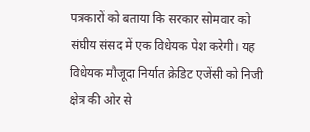पत्रकारों को बताया कि सरकार सोमवार को संघीय संसद में एक विधेयक पेश करेगी। यह विधेयक मौजूदा निर्यात क्रेडिट एजेंसी को निजी क्षेत्र की ओर से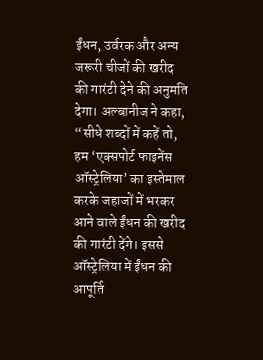ईंधन, उर्वरक और अन्य जरूरी चीजों की खरीद की गारंटी देने की अनुमति देगा। अल्बानीज ने कहा, “सीधे शब्दों में कहें तो, हम ‘एक्सपोर्ट फाइनेंस ऑस्ट्रेलिया’ का इस्तेमाल करके जहाजों में भरकर आने वाले ईंधन की खरीद की गारंटी देंगे। इससे ऑस्ट्रेलिया में ईंधन की आपूर्ति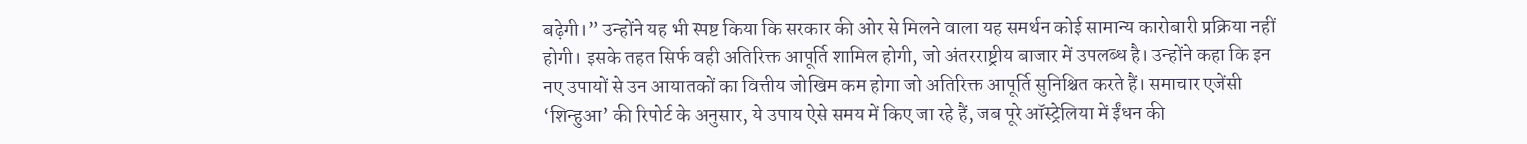बढ़ेगी।” उन्होंने यह भी स्पष्ट किया कि सरकार की ओर से मिलने वाला यह समर्थन कोई सामान्य कारोबारी प्रक्रिया नहीं होगी। इसके तहत सिर्फ वही अतिरिक्त आपूर्ति शामिल होगी, जो अंतरराष्ट्रीय बाजार में उपलब्ध है। उन्होंने कहा कि इन नए उपायों से उन आयातकों का वित्तीय जोखिम कम होगा जो अतिरिक्त आपूर्ति सुनिश्चित करते हैं। समाचार एजेंसी ‘शिन्हुआ’ की रिपोर्ट के अनुसार, ये उपाय ऐसे समय में किए जा रहे हैं, जब पूरे ऑस्ट्रेलिया में ईंधन की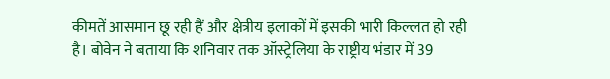कीमतें आसमान छू रही हैं और क्षेत्रीय इलाकों में इसकी भारी किल्लत हो रही है। बोवेन ने बताया कि शनिवार तक ऑस्ट्रेलिया के राष्ट्रीय भंडार में 39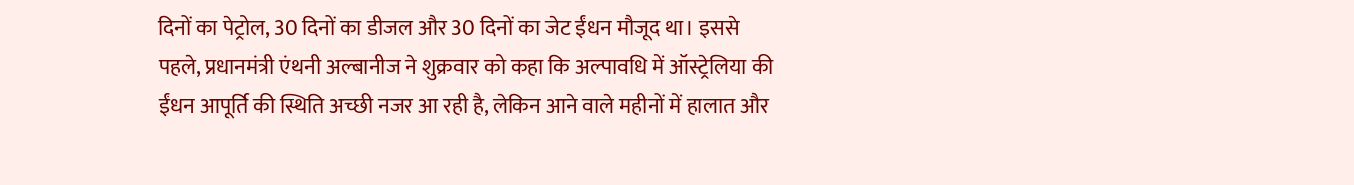दिनों का पेट्रोल, 30 दिनों का डीजल और 30 दिनों का जेट ईंधन मौजूद था। इससे पहले, प्रधानमंत्री एंथनी अल्बानीज ने शुक्रवार को कहा कि अल्पावधि में ऑस्ट्रेलिया की ईंधन आपूर्ति की स्थिति अच्छी नजर आ रही है, लेकिन आने वाले महीनों में हालात और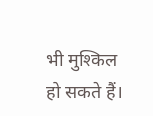भी मुश्किल हो सकते हैं।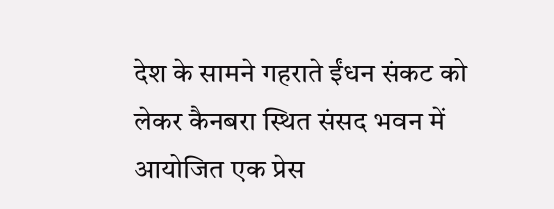देश के सामने गहराते ईंधन संकट को लेकर कैनबरा स्थित संसद भवन में आयोजित एक प्रेस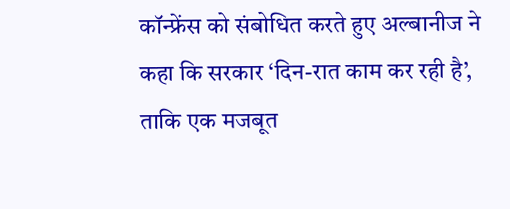कॉन्फ्रेंस को संबोधित करते हुए अल्बानीज ने कहा कि सरकार ‘दिन-रात काम कर रही है’, ताकि एक मजबूत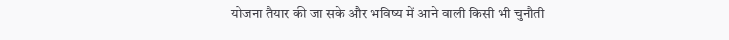योजना तैयार की जा सके और भविष्य में आने वाली किसी भी चुनौती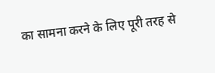का सामना करने के लिए पूरी तरह से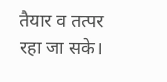तैयार व तत्पर रहा जा सके।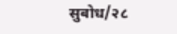सुबोध/२८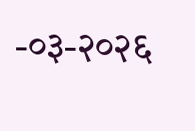-०३-२०२६